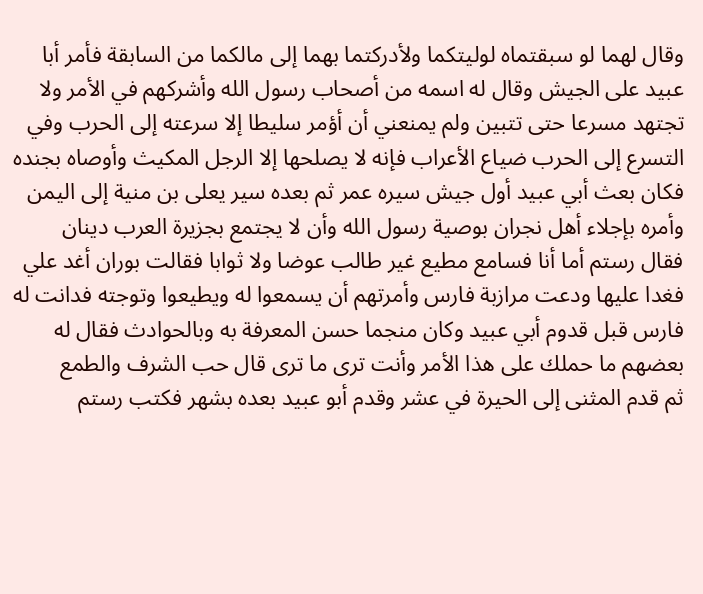وقال لهما لو سبقتماه لوليتكما ولأدركتما بهما إلى مالكما من السابقة فأمر أبا عبيد على الجيش وقال له اسمه من أصحاب رسول الله وأشركهم في الأمر ولا تجتهد مسرعا حتى تتبين ولم يمنعني أن أؤمر سليطا إلا سرعته إلى الحرب وفي التسرع إلى الحرب ضياع الأعراب فإنه لا يصلحها إلا الرجل المكيث وأوصاه بجنده فكان بعث أبي عبيد أول جيش سيره عمر ثم بعده سير يعلى بن منية إلى اليمن وأمره بإجلاء أهل نجران بوصية رسول الله وأن لا يجتمع بجزيرة العرب دينان
فقال رستم أما أنا فسامع مطيع غير طالب عوضا ولا ثوابا فقالت بوران أغد علي فغدا عليها ودعت مرازبة فارس وأمرتهم أن يسمعوا له ويطيعوا وتوجته فدانت له فارس قبل قدوم أبي عبيد وكان منجما حسن المعرفة به وبالحوادث فقال له بعضهم ما حملك على هذا الأمر وأنت ترى ما ترى قال حب الشرف والطمع
ثم قدم المثنى إلى الحيرة في عشر وقدم أبو عبيد بعده بشهر فكتب رستم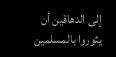إلى الدهاقين أن يثوروا بالمسلمين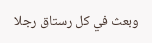وبعث في كل رستاق رجلا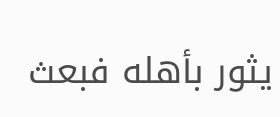يثور بأهله فبعث